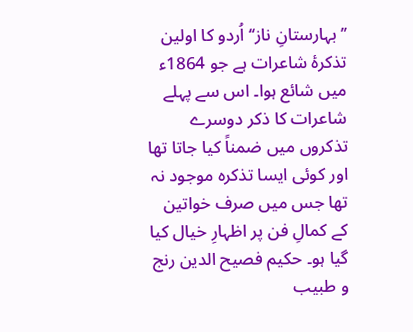’’بہارستانِ ناز‘‘ اُردو کا اولین تذکرۂ شاعرات ہے جو 1864ء میں شائع ہوا۔ اس سے پہلے شاعرات کا ذکر دوسرے تذکروں میں ضمناً کیا جاتا تھا اور کوئی ایسا تذکرہ موجود نہ تھا جس میں صرف خواتین کے کمالِ فن پر اظہارِ خیال کیا گیا ہو۔ حکیم فصیح الدین رنج و طبیب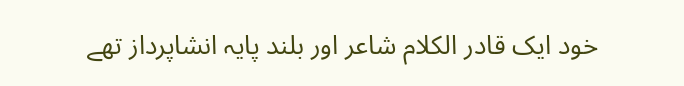خود ایک قادر الکلام شاعر اور بلند پایہ انشاپرداز تھے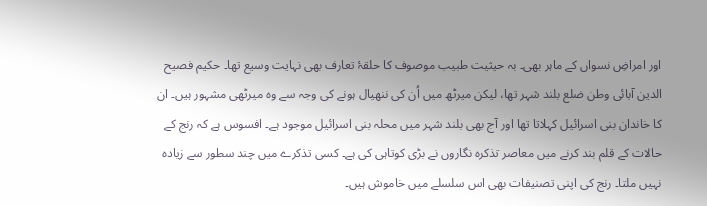اور امراضِ نسواں کے ماہر بھی۔ بہ حیثیت طبیب موصوف کا حلقۂ تعارف بھی نہایت وسیع تھا۔ حکیم فصیح الدین آبائی وطن ضلع بلند شہر تھا، لیکن میرٹھ میں اُن کی ننھیال ہونے کی وجہ سے وہ میرٹھی مشہور ہیں۔ ان کا خاندان بنی اسرائیل کہلاتا تھا اور آج بھی بلند شہر میں محلہ بنی اسرائیل موجود ہے۔ افسوس ہے کہ رنج کے حالات کے قلم بند کرنے میں معاصر تذکرہ نگاروں نے بڑی کوتاہی کی ہے۔ کسی تذکرے میں چند سطور سے زیادہ نہیں ملتا۔ رنج کی اپنی تصنیفات بھی اس سلسلے میں خاموش ہیں۔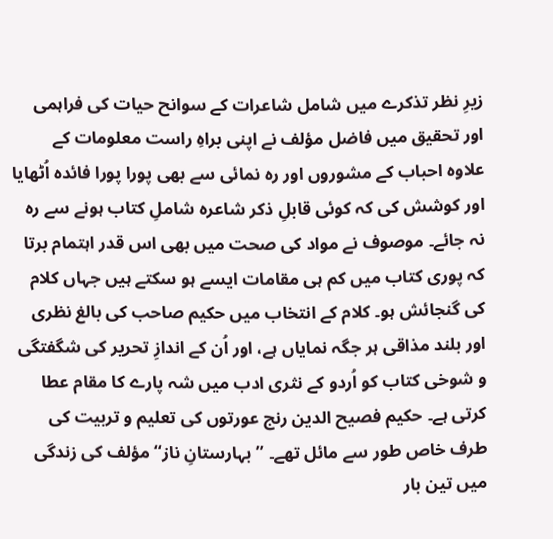زیرِ نظر تذکرے میں شامل شاعرات کے سوانح حیات کی فراہمی اور تحقیق میں فاضل مؤلف نے اپنی براہِ راست معلومات کے علاوہ احباب کے مشوروں اور رہ نمائی سے بھی پورا پورا فائدہ اُٹھایا اور کوشش کی کہ کوئی قابلِ ذکر شاعرہ شاملِ کتاب ہونے سے رہ نہ جائے۔ موصوف نے مواد کی صحت میں بھی اس قدر اہتمام برتا کہ پوری کتاب میں کم ہی مقامات ایسے ہو سکتے ہیں جہاں کلام کی گنجائش ہو۔ کلام کے انتخاب میں حکیم صاحب کی بالغ نظری اور بلند مذاقی ہر جگہ نمایاں ہے، اور اُن کے اندازِ تحریر کی شگفتگی و شوخی کتاب کو اُردو کے نثری ادب میں شہ پارے کا مقام عطا کرتی ہے۔ حکیم فصیح الدین رنج عورتوں کی تعلیم و تربیت کی طرف خاص طور سے مائل تھے۔ ’’بہارستانِ ناز‘‘ مؤلف کی زندگی میں تین بار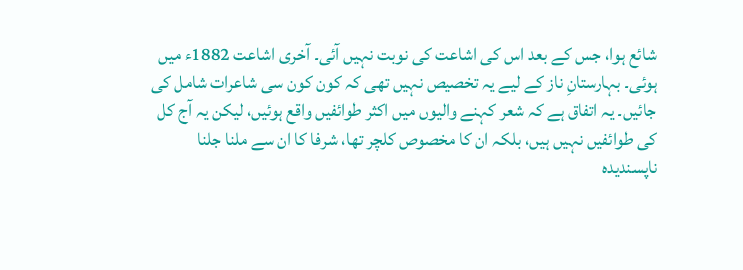شائع ہوا، جس کے بعد اس کی اشاعت کی نوبت نہیں آئی۔ آخری اشاعت 1882ء میں ہوئی۔ بہارستانِ ناز کے لیے یہ تخصیص نہیں تھی کہ کون کون سی شاعرات شامل کی جائیں۔ یہ اتفاق ہے کہ شعر کہنے والیوں میں اکثر طوائفیں واقع ہوئیں، لیکن یہ آج کل کی طوائفیں نہیں ہیں، بلکہ ان کا مخصوص کلچر تھا، شرفا کا ان سے ملنا جلنا ناپسندیدہ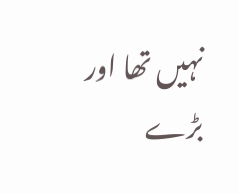نہیں تھا اور بڑے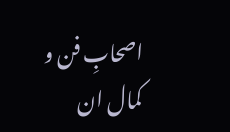اصحابِ فن و کمال ان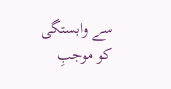سے وابستگی کو موجبِ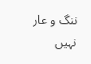ننگ و عار نہیں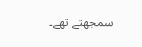سمجھتے تھے۔